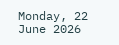Monday, 22 June 2026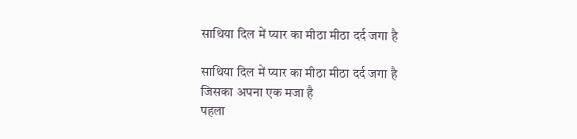साथिया दिल में प्यार का मीठा मीठा दर्द जगा है

साथिया दिल में प्यार का मीठा मीठा दर्द जगा है
जिसका अपना एक मजा है
पहला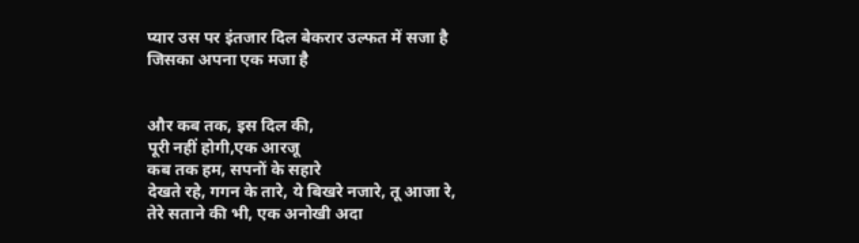प्यार उस पर इंतजार दिल बेकरार उल्फत में सजा है
जिसका अपना एक मजा है


और कब तक, इस दिल की,
पूरी नहीं होगी,एक आरजू
कब तक हम, सपनों के सहारे
देखते रहे, गगन के तारे, ये बिखरे नजारे, तू आजा रे,
तेरे सताने की भी, एक अनोखी अदा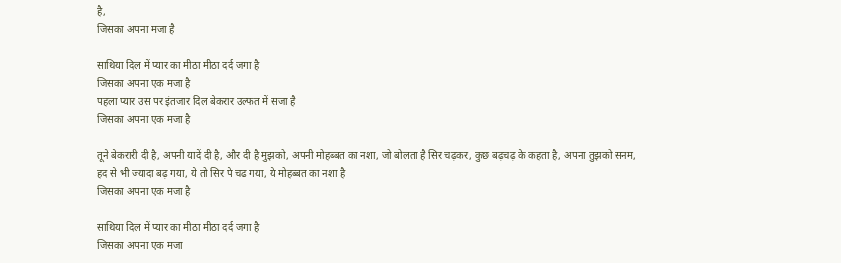है,
जिसका अपना मजा है

साथिया दिल में प्यार का मीठा मीठा दर्द जगा है
जिसका अपना एक मजा है
पहला प्यार उस पर इंतजार दिल बेकरार उल्फत में सजा है
जिसका अपना एक मजा है

तूने बेकरारी दी है, अपनी यादें दी है, और दी है मुझको, अपनी मोहब्बत का नशा, जो बोलता है सिर चढ़कर, कुछ बढ़चढ़ के कहता है, अपना तुझको सनम,
हद से भी ज्यादा बढ़ गया, ये तो सिर पे चढ गया, ये मोहब्बत का नशा है
जिसका अपना एक मजा है

साथिया दिल में प्यार का मीठा मीठा दर्द जगा है
जिसका अपना एक मजा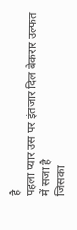है
पहला प्यार उस पर इंतजार दिल बेकरार उल्फत में सजा है
जिसका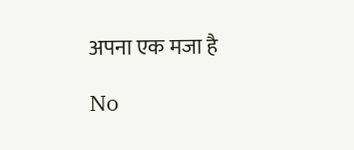अपना एक मजा है

No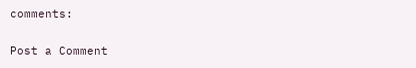comments:

Post a Comment